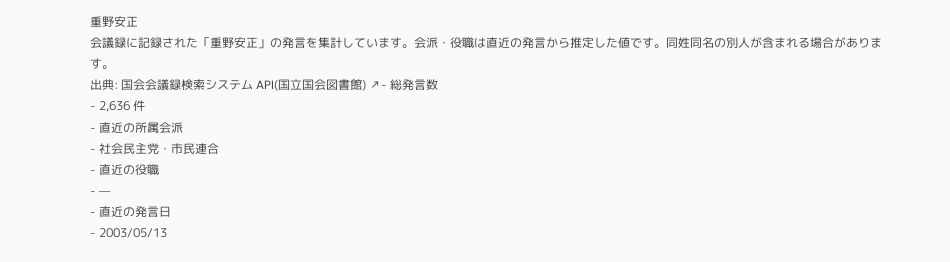重野安正
会議録に記録された「重野安正」の発言を集計しています。会派・役職は直近の発言から推定した値です。同姓同名の別人が含まれる場合があります。
出典: 国会会議録検索システム API(国立国会図書館) ↗- 総発言数
- 2,636 件
- 直近の所属会派
- 社会民主党・市民連合
- 直近の役職
- —
- 直近の発言日
- 2003/05/13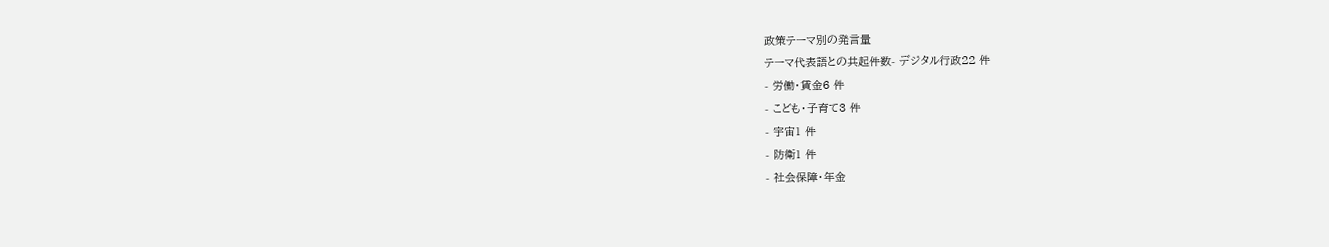政策テーマ別の発言量
テーマ代表語との共起件数- デジタル行政22 件
- 労働・賃金6 件
- こども・子育て3 件
- 宇宙1 件
- 防衛1 件
- 社会保障・年金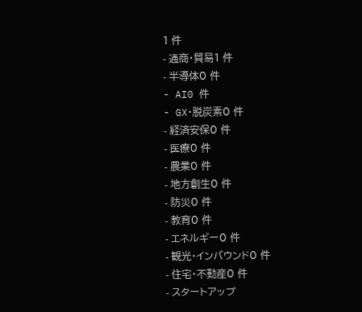1 件
- 通商・貿易1 件
- 半導体0 件
- AI0 件
- GX・脱炭素0 件
- 経済安保0 件
- 医療0 件
- 農業0 件
- 地方創生0 件
- 防災0 件
- 教育0 件
- エネルギー0 件
- 観光・インバウンド0 件
- 住宅・不動産0 件
- スタートアップ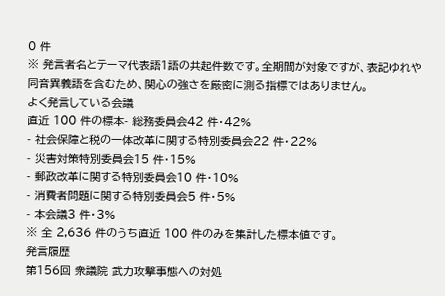0 件
※ 発言者名とテーマ代表語1語の共起件数です。全期間が対象ですが、表記ゆれや 同音異義語を含むため、関心の強さを厳密に測る指標ではありません。
よく発言している会議
直近 100 件の標本- 総務委員会42 件・42%
- 社会保障と税の一体改革に関する特別委員会22 件・22%
- 災害対策特別委員会15 件・15%
- 郵政改革に関する特別委員会10 件・10%
- 消費者問題に関する特別委員会5 件・5%
- 本会議3 件・3%
※ 全 2,636 件のうち直近 100 件のみを集計した標本値です。
発言履歴
第156回 衆議院 武力攻撃事態への対処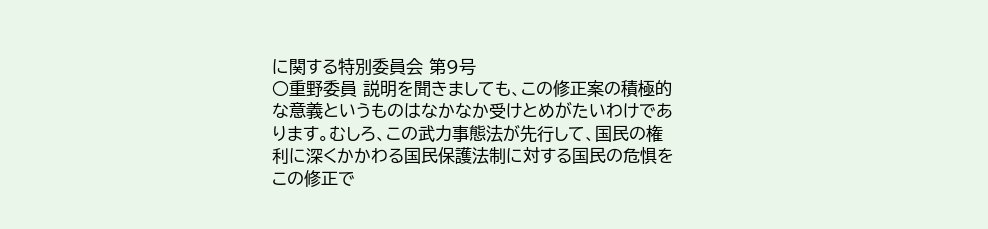に関する特別委員会 第9号
○重野委員 説明を聞きましても、この修正案の積極的な意義というものはなかなか受けとめがたいわけであります。むしろ、この武力事態法が先行して、国民の権利に深くかかわる国民保護法制に対する国民の危惧をこの修正で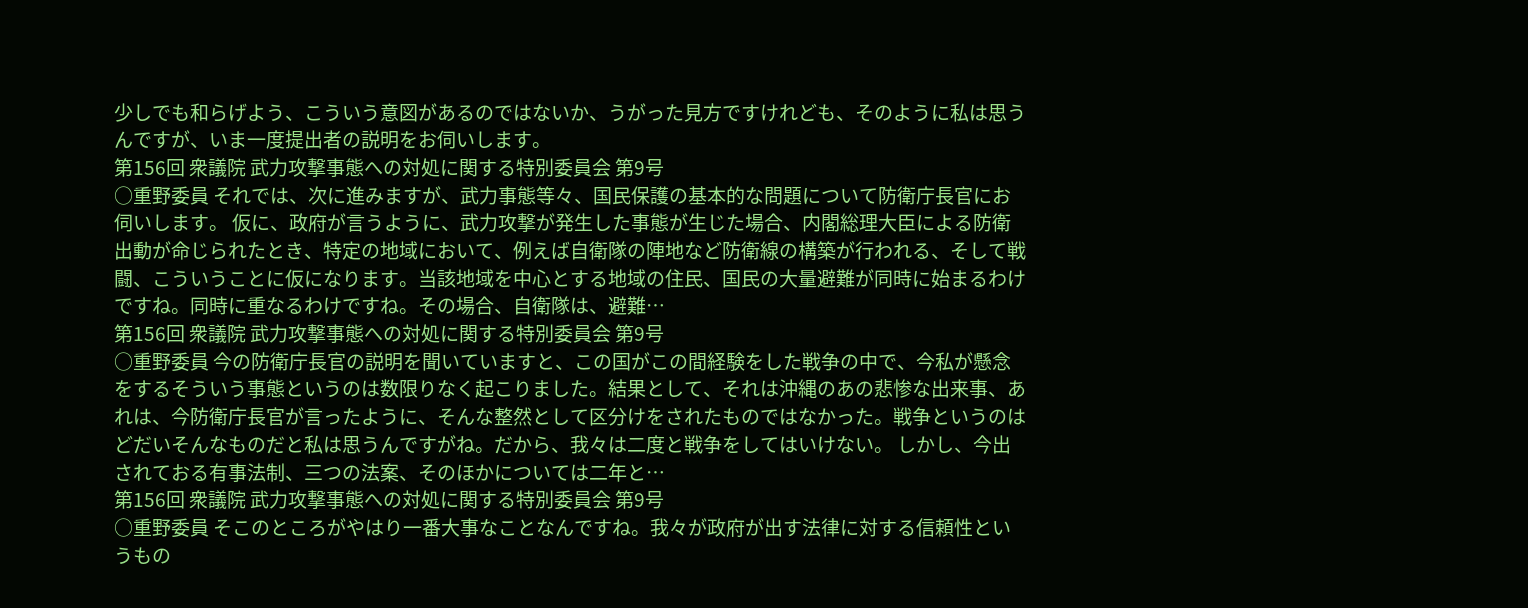少しでも和らげよう、こういう意図があるのではないか、うがった見方ですけれども、そのように私は思うんですが、いま一度提出者の説明をお伺いします。
第156回 衆議院 武力攻撃事態への対処に関する特別委員会 第9号
○重野委員 それでは、次に進みますが、武力事態等々、国民保護の基本的な問題について防衛庁長官にお伺いします。 仮に、政府が言うように、武力攻撃が発生した事態が生じた場合、内閣総理大臣による防衛出動が命じられたとき、特定の地域において、例えば自衛隊の陣地など防衛線の構築が行われる、そして戦闘、こういうことに仮になります。当該地域を中心とする地域の住民、国民の大量避難が同時に始まるわけですね。同時に重なるわけですね。その場合、自衛隊は、避難…
第156回 衆議院 武力攻撃事態への対処に関する特別委員会 第9号
○重野委員 今の防衛庁長官の説明を聞いていますと、この国がこの間経験をした戦争の中で、今私が懸念をするそういう事態というのは数限りなく起こりました。結果として、それは沖縄のあの悲惨な出来事、あれは、今防衛庁長官が言ったように、そんな整然として区分けをされたものではなかった。戦争というのはどだいそんなものだと私は思うんですがね。だから、我々は二度と戦争をしてはいけない。 しかし、今出されておる有事法制、三つの法案、そのほかについては二年と…
第156回 衆議院 武力攻撃事態への対処に関する特別委員会 第9号
○重野委員 そこのところがやはり一番大事なことなんですね。我々が政府が出す法律に対する信頼性というもの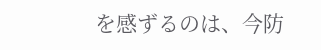を感ずるのは、今防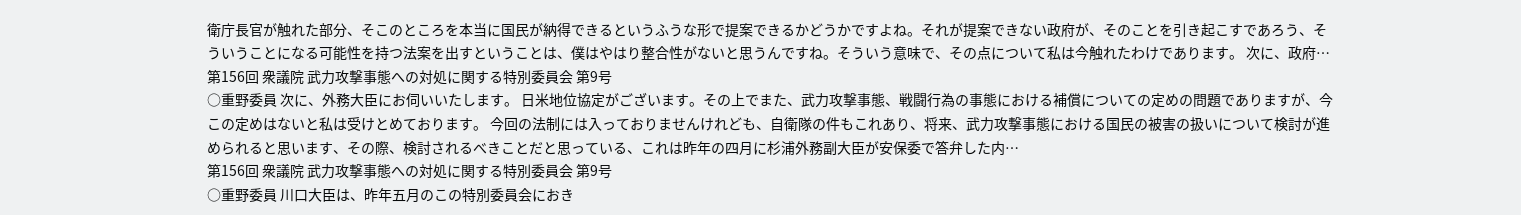衛庁長官が触れた部分、そこのところを本当に国民が納得できるというふうな形で提案できるかどうかですよね。それが提案できない政府が、そのことを引き起こすであろう、そういうことになる可能性を持つ法案を出すということは、僕はやはり整合性がないと思うんですね。そういう意味で、その点について私は今触れたわけであります。 次に、政府…
第156回 衆議院 武力攻撃事態への対処に関する特別委員会 第9号
○重野委員 次に、外務大臣にお伺いいたします。 日米地位協定がございます。その上でまた、武力攻撃事態、戦闘行為の事態における補償についての定めの問題でありますが、今この定めはないと私は受けとめております。 今回の法制には入っておりませんけれども、自衛隊の件もこれあり、将来、武力攻撃事態における国民の被害の扱いについて検討が進められると思います、その際、検討されるべきことだと思っている、これは昨年の四月に杉浦外務副大臣が安保委で答弁した内…
第156回 衆議院 武力攻撃事態への対処に関する特別委員会 第9号
○重野委員 川口大臣は、昨年五月のこの特別委員会におき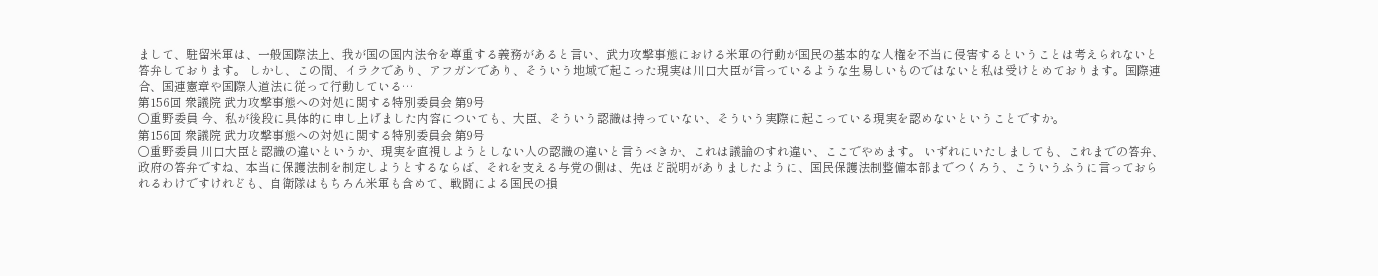まして、駐留米軍は、一般国際法上、我が国の国内法令を尊重する義務があると言い、武力攻撃事態における米軍の行動が国民の基本的な人権を不当に侵害するということは考えられないと答弁しております。 しかし、この間、イラクであり、アフガンであり、そういう地域で起こった現実は川口大臣が言っているような生易しいものではないと私は受けとめております。国際連合、国連憲章や国際人道法に従って行動している…
第156回 衆議院 武力攻撃事態への対処に関する特別委員会 第9号
○重野委員 今、私が後段に具体的に申し上げました内容についても、大臣、そういう認識は持っていない、そういう実際に起こっている現実を認めないということですか。
第156回 衆議院 武力攻撃事態への対処に関する特別委員会 第9号
○重野委員 川口大臣と認識の違いというか、現実を直視しようとしない人の認識の違いと言うべきか、これは議論のすれ違い、ここでやめます。 いずれにいたしましても、これまでの答弁、政府の答弁ですね、本当に保護法制を制定しようとするならば、それを支える与党の側は、先ほど説明がありましたように、国民保護法制整備本部までつくろう、こういうふうに言っておられるわけですけれども、自衛隊はもちろん米軍も含めて、戦闘による国民の損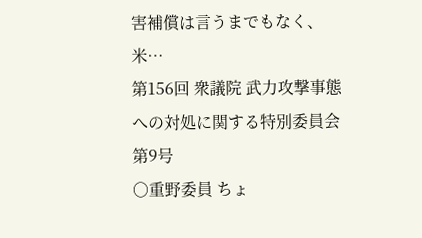害補償は言うまでもなく、米…
第156回 衆議院 武力攻撃事態への対処に関する特別委員会 第9号
○重野委員 ちょ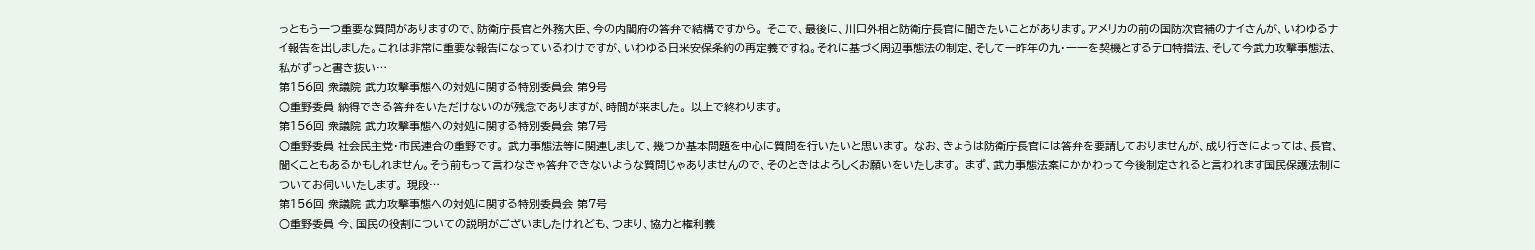っともう一つ重要な質問がありますので、防衛庁長官と外務大臣、今の内閣府の答弁で結構ですから。 そこで、最後に、川口外相と防衛庁長官に聞きたいことがあります。アメリカの前の国防次官補のナイさんが、いわゆるナイ報告を出しました。これは非常に重要な報告になっているわけですが、いわゆる日米安保条約の再定義ですね。それに基づく周辺事態法の制定、そして一昨年の九・一一を契機とするテロ特措法、そして今武力攻撃事態法、私がずっと書き抜い…
第156回 衆議院 武力攻撃事態への対処に関する特別委員会 第9号
○重野委員 納得できる答弁をいただけないのが残念でありますが、時間が来ました。 以上で終わります。
第156回 衆議院 武力攻撃事態への対処に関する特別委員会 第7号
○重野委員 社会民主党・市民連合の重野です。 武力事態法等に関連しまして、幾つか基本問題を中心に質問を行いたいと思います。 なお、きょうは防衛庁長官には答弁を要請しておりませんが、成り行きによっては、長官、聞くこともあるかもしれません。そう前もって言わなきゃ答弁できないような質問じゃありませんので、そのときはよろしくお願いをいたします。 まず、武力事態法案にかかわって今後制定されると言われます国民保護法制についてお伺いいたします。 現段…
第156回 衆議院 武力攻撃事態への対処に関する特別委員会 第7号
○重野委員 今、国民の役割についての説明がございましたけれども、つまり、協力と権利義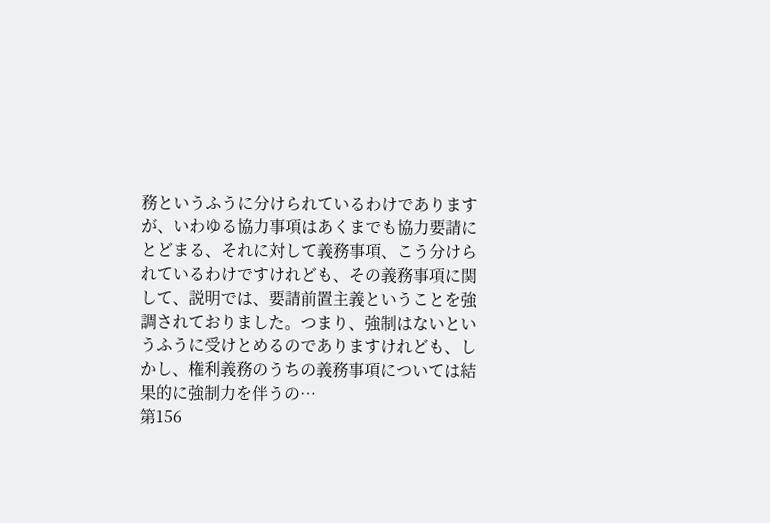務というふうに分けられているわけでありますが、いわゆる協力事項はあくまでも協力要請にとどまる、それに対して義務事項、こう分けられているわけですけれども、その義務事項に関して、説明では、要請前置主義ということを強調されておりました。つまり、強制はないというふうに受けとめるのでありますけれども、しかし、権利義務のうちの義務事項については結果的に強制力を伴うの…
第156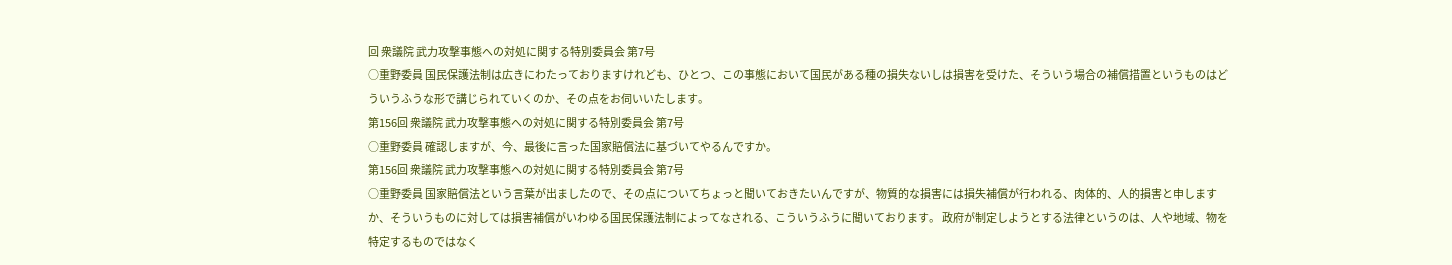回 衆議院 武力攻撃事態への対処に関する特別委員会 第7号
○重野委員 国民保護法制は広きにわたっておりますけれども、ひとつ、この事態において国民がある種の損失ないしは損害を受けた、そういう場合の補償措置というものはどういうふうな形で講じられていくのか、その点をお伺いいたします。
第156回 衆議院 武力攻撃事態への対処に関する特別委員会 第7号
○重野委員 確認しますが、今、最後に言った国家賠償法に基づいてやるんですか。
第156回 衆議院 武力攻撃事態への対処に関する特別委員会 第7号
○重野委員 国家賠償法という言葉が出ましたので、その点についてちょっと聞いておきたいんですが、物質的な損害には損失補償が行われる、肉体的、人的損害と申しますか、そういうものに対しては損害補償がいわゆる国民保護法制によってなされる、こういうふうに聞いております。 政府が制定しようとする法律というのは、人や地域、物を特定するものではなく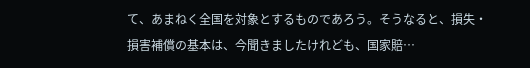て、あまねく全国を対象とするものであろう。そうなると、損失・損害補償の基本は、今聞きましたけれども、国家賠…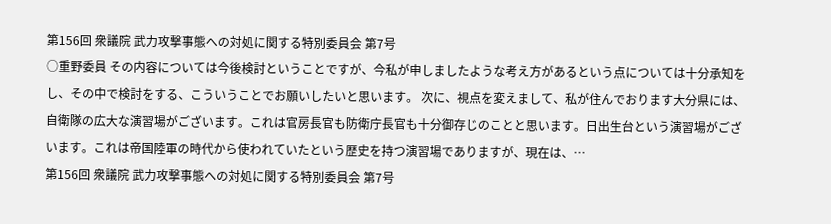第156回 衆議院 武力攻撃事態への対処に関する特別委員会 第7号
○重野委員 その内容については今後検討ということですが、今私が申しましたような考え方があるという点については十分承知をし、その中で検討をする、こういうことでお願いしたいと思います。 次に、視点を変えまして、私が住んでおります大分県には、自衛隊の広大な演習場がございます。これは官房長官も防衛庁長官も十分御存じのことと思います。日出生台という演習場がございます。これは帝国陸軍の時代から使われていたという歴史を持つ演習場でありますが、現在は、…
第156回 衆議院 武力攻撃事態への対処に関する特別委員会 第7号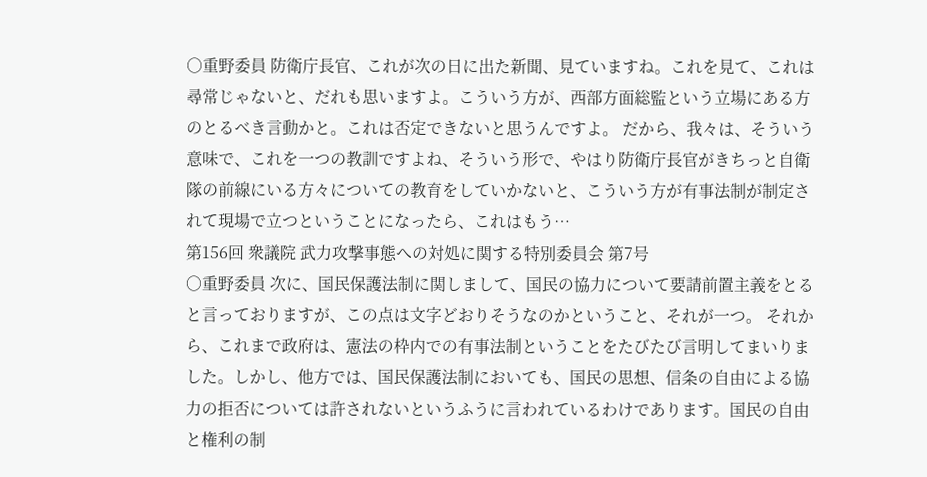○重野委員 防衛庁長官、これが次の日に出た新聞、見ていますね。これを見て、これは尋常じゃないと、だれも思いますよ。こういう方が、西部方面総監という立場にある方のとるべき言動かと。これは否定できないと思うんですよ。 だから、我々は、そういう意味で、これを一つの教訓ですよね、そういう形で、やはり防衛庁長官がきちっと自衛隊の前線にいる方々についての教育をしていかないと、こういう方が有事法制が制定されて現場で立つということになったら、これはもう…
第156回 衆議院 武力攻撃事態への対処に関する特別委員会 第7号
○重野委員 次に、国民保護法制に関しまして、国民の協力について要請前置主義をとると言っておりますが、この点は文字どおりそうなのかということ、それが一つ。 それから、これまで政府は、憲法の枠内での有事法制ということをたびたび言明してまいりました。しかし、他方では、国民保護法制においても、国民の思想、信条の自由による協力の拒否については許されないというふうに言われているわけであります。国民の自由と権利の制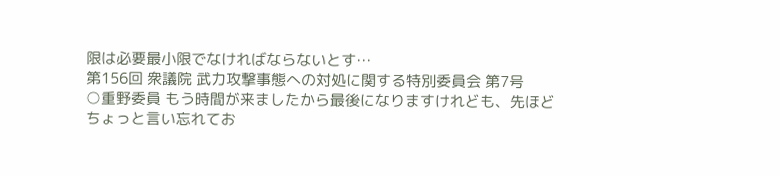限は必要最小限でなければならないとす…
第156回 衆議院 武力攻撃事態への対処に関する特別委員会 第7号
○重野委員 もう時間が来ましたから最後になりますけれども、先ほどちょっと言い忘れてお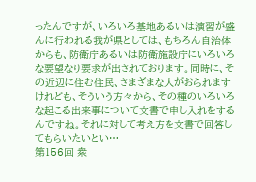ったんですが、いろいろ基地あるいは演習が盛んに行われる我が県としては、もちろん自治体からも、防衛庁あるいは防衛施設庁にいろいろな要望なり要求が出されております。同時に、その近辺に住む住民、さまざまな人がおられますけれども、そういう方々から、その種のいろいろな起こる出来事について文書で申し入れをするんですね。それに対して考え方を文書で回答してもらいたいとい…
第156回 衆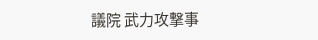議院 武力攻撃事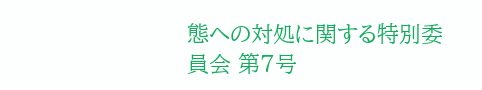態への対処に関する特別委員会 第7号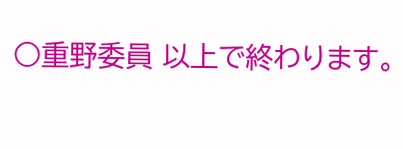○重野委員 以上で終わります。